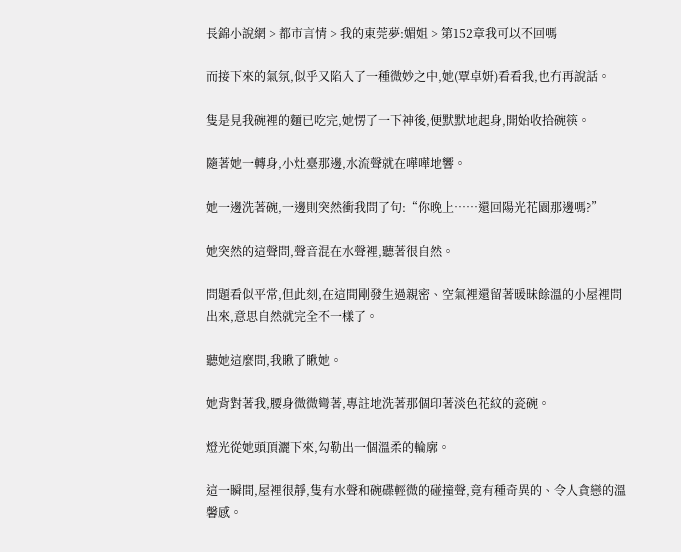長錦小說網 > 都市言情 > 我的東莞夢:媚姐 > 第152章我可以不回嗎

而接下來的氣氛,似乎又陷入了一種微妙之中,她(覃卓妍)看看我,也冇再說話。

隻是見我碗裡的麵已吃完,她愣了一下神後,便默默地起身,開始收拾碗筷。

隨著她一轉身,小灶臺那邊,水流聲就在嘩嘩地響。

她一邊洗著碗,一邊則突然衝我問了句:“你晚上……還回陽光花園那邊嗎?”

她突然的這聲問,聲音混在水聲裡,聽著很自然。

問題看似平常,但此刻,在這間剛發生過親密、空氣裡還留著暖昧餘溫的小屋裡問出來,意思自然就完全不一樣了。

聽她這麼問,我瞅了瞅她。

她背對著我,腰身微微彎著,專註地洗著那個印著淡色花紋的瓷碗。

燈光從她頭頂灑下來,勾勒出一個溫柔的輪廓。

這一瞬間,屋裡很靜,隻有水聲和碗碟輕微的碰撞聲,竟有種奇異的、令人貪戀的溫馨感。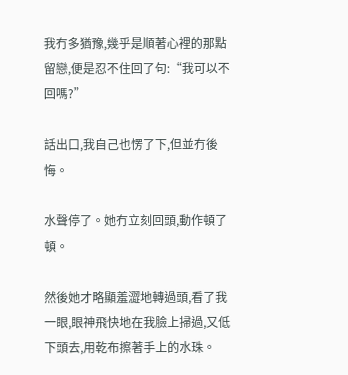我冇多猶豫,幾乎是順著心裡的那點留戀,便是忍不住回了句:“我可以不回嗎?”

話出口,我自己也愣了下,但並冇後悔。

水聲停了。她冇立刻回頭,動作頓了頓。

然後她才略顯羞澀地轉過頭,看了我一眼,眼神飛快地在我臉上掃過,又低下頭去,用乾布擦著手上的水珠。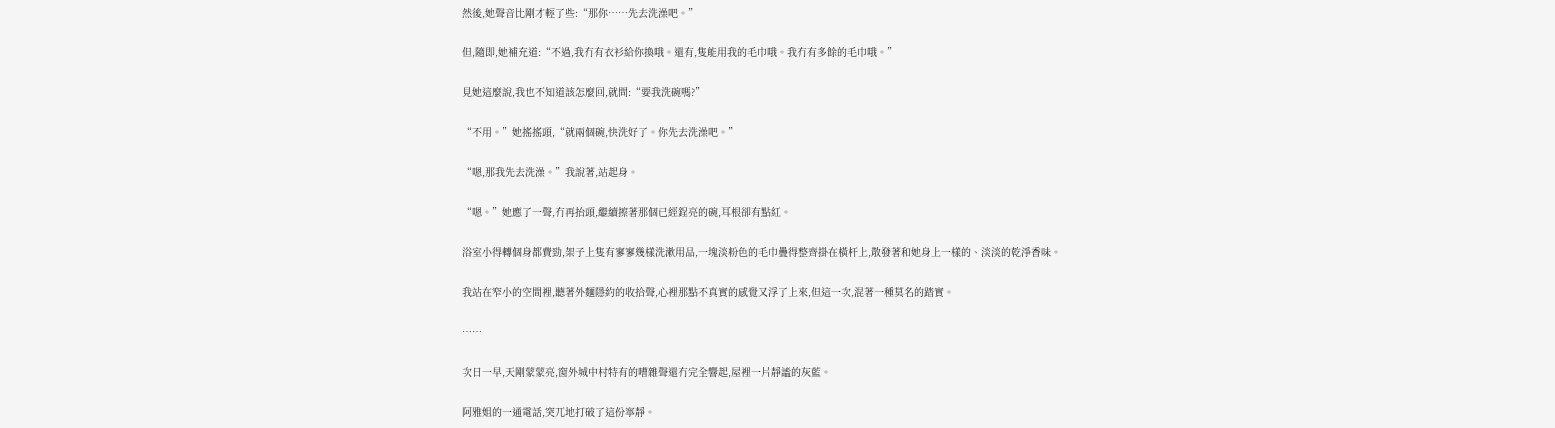然後,她聲音比剛才輕了些:“那你……先去洗澡吧。”

但,隨即,她補充道:“不過,我冇有衣衫給你換哦。還有,隻能用我的毛巾哦。我冇有多餘的毛巾哦。”

見她這麼說,我也不知道該怎麼回,就問:“要我洗碗嗎?”

“不用。”她搖搖頭,“就兩個碗,快洗好了。你先去洗澡吧。”

“嗯,那我先去洗澡。”我說著,站起身。

“嗯。”她應了一聲,冇再抬頭,繼續擦著那個已經鋥亮的碗,耳根卻有點紅。

浴室小得轉個身都費勁,架子上隻有寥寥幾樣洗漱用品,一塊淡粉色的毛巾疊得整齊掛在橫杆上,散發著和她身上一樣的、淡淡的乾淨香味。

我站在窄小的空間裡,聽著外麵隱約的收拾聲,心裡那點不真實的感覺又浮了上來,但這一次,混著一種莫名的踏實。

……

次日一早,天剛蒙蒙亮,窗外城中村特有的嘈雜聲還冇完全響起,屋裡一片靜謐的灰藍。

阿雅姐的一通電話,突兀地打破了這份寧靜。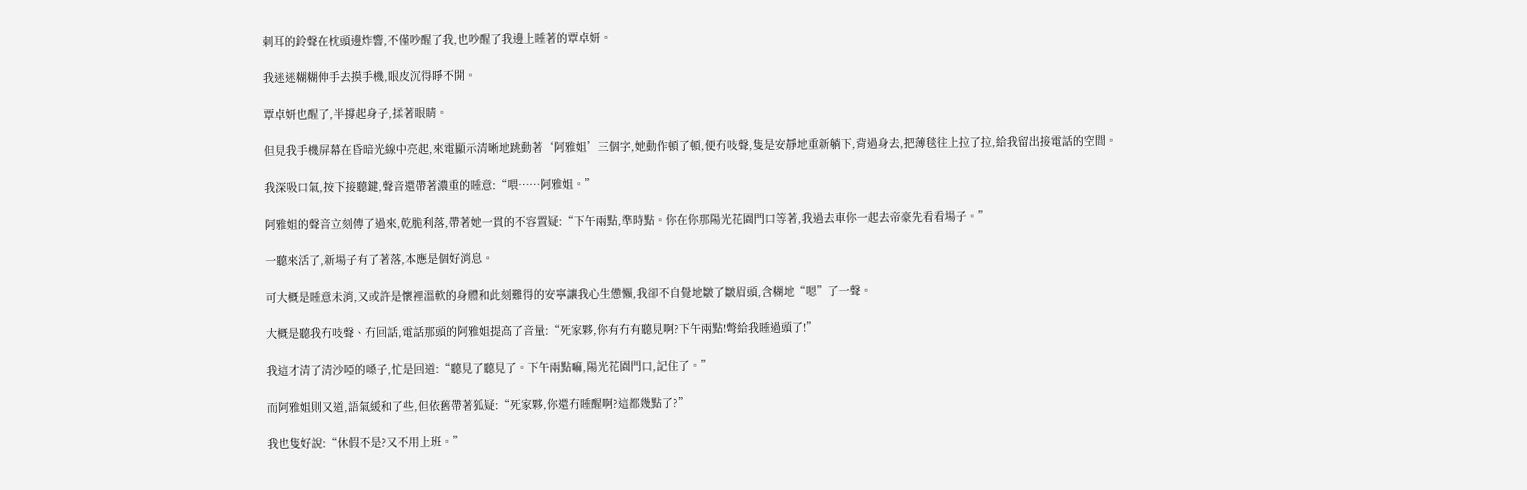刺耳的鈴聲在枕頭邊炸響,不僅吵醒了我,也吵醒了我邊上睡著的覃卓妍。

我迷迷糊糊伸手去摸手機,眼皮沉得睜不開。

覃卓妍也醒了,半撐起身子,揉著眼睛。

但見我手機屏幕在昏暗光線中亮起,來電顯示清晰地跳動著‘阿雅姐’三個字,她動作頓了頓,便冇吱聲,隻是安靜地重新躺下,背過身去,把薄毯往上拉了拉,給我留出接電話的空間。

我深吸口氣,按下接聽鍵,聲音還帶著濃重的睡意:“喂……阿雅姐。”

阿雅姐的聲音立刻傳了過來,乾脆利落,帶著她一貫的不容置疑:“下午兩點,準時點。你在你那陽光花園門口等著,我過去車你一起去帝豪先看看場子。”

一聽來活了,新場子有了著落,本應是個好消息。

可大概是睡意未消,又或許是懷裡溫軟的身體和此刻難得的安寧讓我心生憊懶,我卻不自覺地皺了皺眉頭,含糊地“嗯”了一聲。

大概是聽我冇吱聲、冇回話,電話那頭的阿雅姐提高了音量:“死家夥,你有冇有聽見啊?下午兩點!彆給我睡過頭了!”

我這才清了清沙啞的嗓子,忙是回道:“聽見了聽見了。下午兩點嘛,陽光花園門口,記住了。”

而阿雅姐則又道,語氣緩和了些,但依舊帶著狐疑:“死家夥,你還冇睡醒啊?這都幾點了?”

我也隻好說:“休假不是?又不用上班。”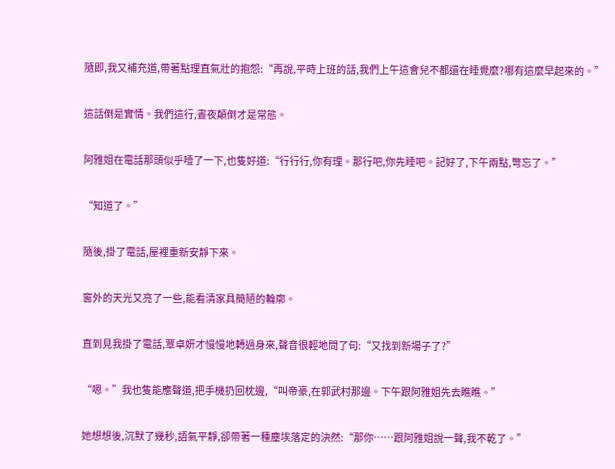隨即,我又補充道,帶著點理直氣壯的抱怨:“再說,平時上班的話,我們上午這會兒不都還在睡覺麼?哪有這麼早起來的。”

這話倒是實情。我們這行,晝夜顛倒才是常態。

阿雅姐在電話那頭似乎噎了一下,也隻好道:“行行行,你有理。那行吧,你先睡吧。記好了,下午兩點,彆忘了。”

“知道了。”

隨後,掛了電話,屋裡重新安靜下來。

窗外的天光又亮了一些,能看清家具簡陋的輪廓。

直到見我掛了電話,覃卓妍才慢慢地轉過身來,聲音很輕地問了句:“又找到新場子了?”

“嗯。”我也隻能應聲道,把手機扔回枕邊,“叫帝豪,在郭武村那邊。下午跟阿雅姐先去瞧瞧。”

她想想後,沉默了幾秒,語氣平靜,卻帶著一種塵埃落定的決然:“那你……跟阿雅姐說一聲,我不乾了。”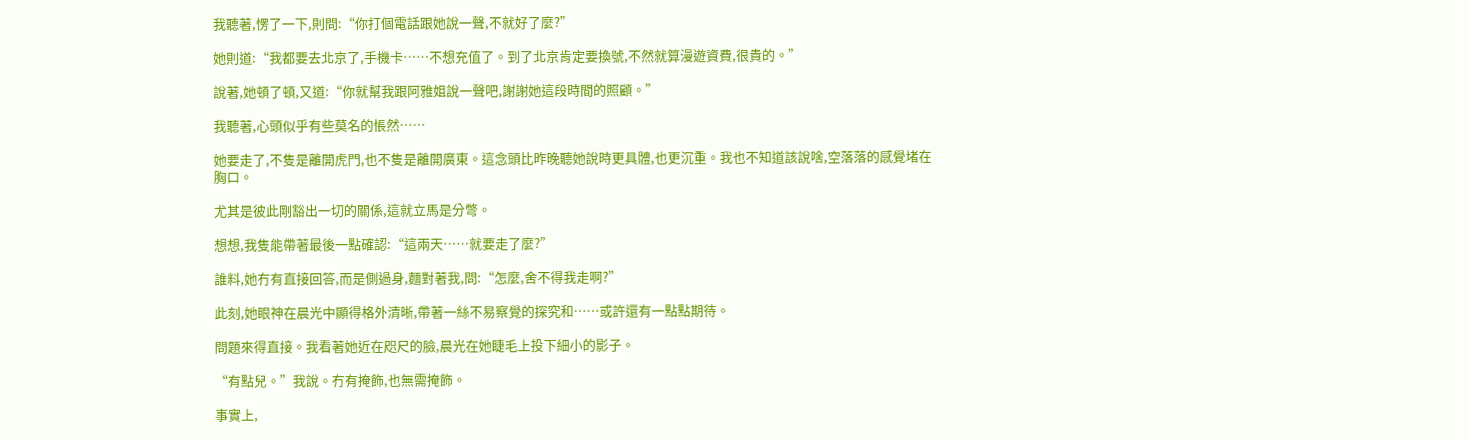我聽著,愣了一下,則問:“你打個電話跟她說一聲,不就好了麼?”

她則道:“我都要去北京了,手機卡……不想充值了。到了北京肯定要換號,不然就算漫遊資費,很貴的。”

說著,她頓了頓,又道:“你就幫我跟阿雅姐說一聲吧,謝謝她這段時間的照顧。”

我聽著,心頭似乎有些莫名的悵然……

她要走了,不隻是離開虎門,也不隻是離開廣東。這念頭比昨晚聽她說時更具體,也更沉重。我也不知道該說啥,空落落的感覺堵在胸口。

尤其是彼此剛豁出一切的關係,這就立馬是分彆。

想想,我隻能帶著最後一點確認:“這兩天……就要走了麼?”

誰料,她冇有直接回答,而是側過身,麵對著我,問:“怎麼,舍不得我走啊?”

此刻,她眼神在晨光中顯得格外清晰,帶著一絲不易察覺的探究和……或許還有一點點期待。

問題來得直接。我看著她近在咫尺的臉,晨光在她睫毛上投下細小的影子。

“有點兒。”我說。冇有掩飾,也無需掩飾。

事實上,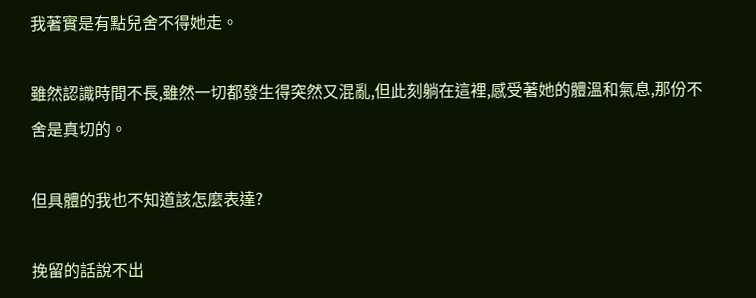我著實是有點兒舍不得她走。

雖然認識時間不長,雖然一切都發生得突然又混亂,但此刻躺在這裡,感受著她的體溫和氣息,那份不舍是真切的。

但具體的我也不知道該怎麼表達?

挽留的話說不出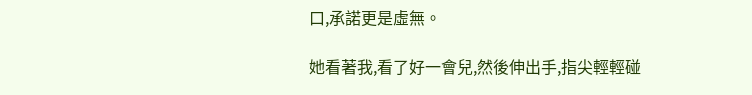口,承諾更是虛無。

她看著我,看了好一會兒,然後伸出手,指尖輕輕碰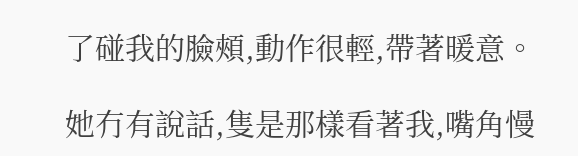了碰我的臉頰,動作很輕,帶著暖意。

她冇有說話,隻是那樣看著我,嘴角慢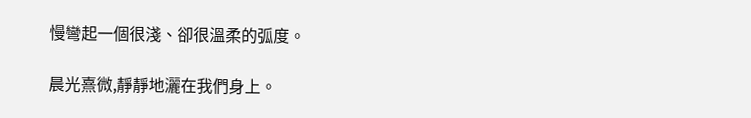慢彎起一個很淺、卻很溫柔的弧度。

晨光熹微,靜靜地灑在我們身上。